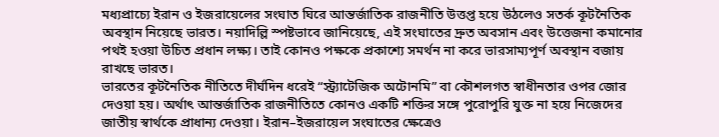মধ্যপ্রাচ্যে ইরান ও ইজরায়েলের সংঘাত ঘিরে আন্তর্জাতিক রাজনীতি উত্তপ্ত হয়ে উঠলেও সতর্ক কূটনৈতিক অবস্থান নিয়েছে ভারত। নয়াদিল্লি স্পষ্টভাবে জানিয়েছে, এই সংঘাতের দ্রুত অবসান এবং উত্তেজনা কমানোর পথই হওয়া উচিত প্রধান লক্ষ্য। তাই কোনও পক্ষকে প্রকাশ্যে সমর্থন না করে ভারসাম্যপূর্ণ অবস্থান বজায় রাখছে ভারত।
ভারতের কূটনৈতিক নীতিতে দীর্ঘদিন ধরেই “স্ট্র্যাটেজিক অটোনমি” বা কৌশলগত স্বাধীনতার ওপর জোর দেওয়া হয়। অর্থাৎ আন্তর্জাতিক রাজনীতিতে কোনও একটি শক্তির সঙ্গে পুরোপুরি যুক্ত না হয়ে নিজেদের জাতীয় স্বার্থকে প্রাধান্য দেওয়া। ইরান–ইজরায়েল সংঘাতের ক্ষেত্রেও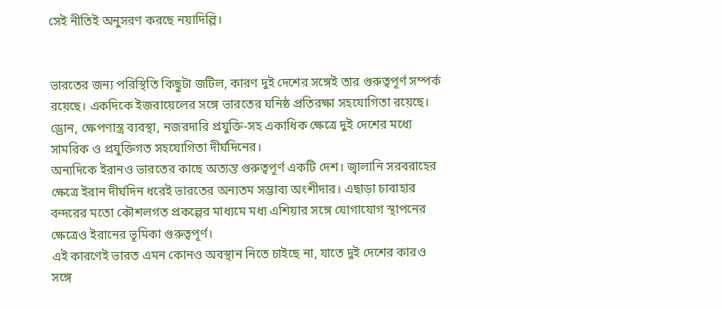সেই নীতিই অনুসরণ করছে নয়াদিল্লি।


ভারতের জন্য পরিস্থিতি কিছুটা জটিল, কারণ দুই দেশের সঙ্গেই তার গুরুত্বপূর্ণ সম্পর্ক রয়েছে। একদিকে ইজরায়েলের সঙ্গে ভারতের ঘনিষ্ঠ প্রতিরক্ষা সহযোগিতা রয়েছে। ড্রোন, ক্ষেপণাস্ত্র ব্যবস্থা, নজরদারি প্রযুক্তি-সহ একাধিক ক্ষেত্রে দুই দেশের মধ্যে সামরিক ও প্রযুক্তিগত সহযোগিতা দীর্ঘদিনের।
অন্যদিকে ইরানও ভারতের কাছে অত্যন্ত গুরুত্বপূর্ণ একটি দেশ। জ্বালানি সরবরাহের ক্ষেত্রে ইরান দীর্ঘদিন ধরেই ভারতের অন্যতম সম্ভাব্য অংশীদার। এছাড়া চাবাহার বন্দরের মতো কৌশলগত প্রকল্পের মাধ্যমে মধ্য এশিয়ার সঙ্গে যোগাযোগ স্থাপনের ক্ষেত্রেও ইরানের ভূমিকা গুরুত্বপূর্ণ।
এই কারণেই ভারত এমন কোনও অবস্থান নিতে চাইছে না, যাতে দুই দেশের কারও সঙ্গে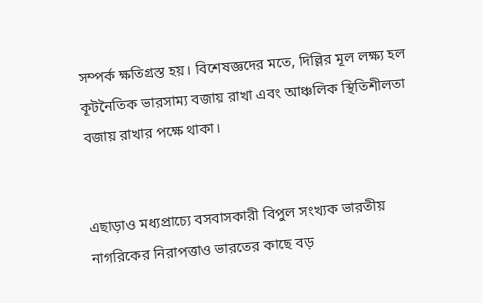সম্পর্ক ক্ষতিগ্রস্ত হয়। বিশেষজ্ঞদের মতে, দিল্লির মূল লক্ষ্য হল কূটনৈতিক ভারসাম্য বজায় রাখা এবং আঞ্চলিক স্থিতিশীলতা বজায় রাখার পক্ষে থাকা।


এছাড়াও মধ্যপ্রাচ্যে বসবাসকারী বিপুল সংখ্যক ভারতীয় নাগরিকের নিরাপত্তাও ভারতের কাছে বড়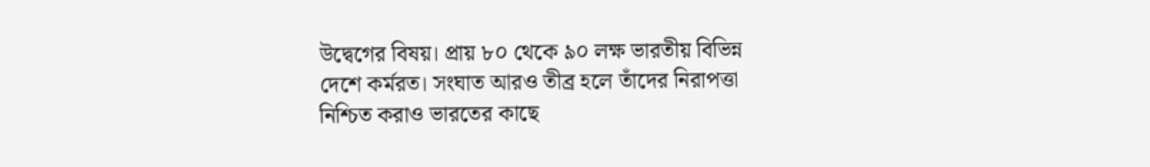উদ্বেগের বিষয়। প্রায় ৮০ থেকে ৯০ লক্ষ ভারতীয় বিভিন্ন দেশে কর্মরত। সংঘাত আরও তীব্র হলে তাঁদের নিরাপত্তা নিশ্চিত করাও ভারতের কাছে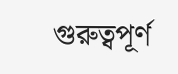গুরুত্বপূর্ণ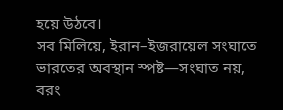হয়ে উঠবে।
সব মিলিয়ে, ইরান–ইজরায়েল সংঘাতে ভারতের অবস্থান স্পষ্ট—সংঘাত নয়, বরং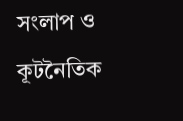সংলাপ ও কূটনৈতিক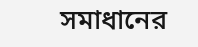সমাধানের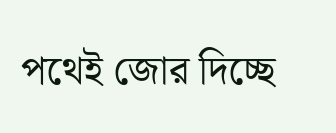পথেই জোর দিচ্ছে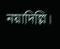নয়াদিল্লি।